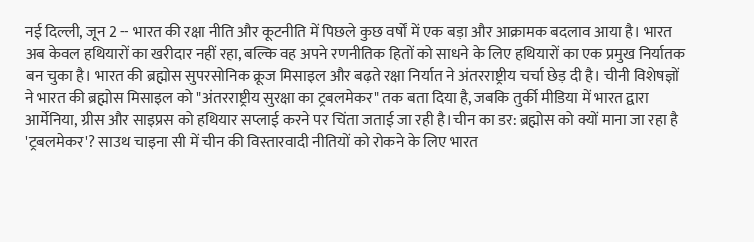नई दिल्ली, जून 2 -- भारत की रक्षा नीति और कूटनीति में पिछले कुछ वर्षों में एक बड़ा और आक्रामक बदलाव आया है। भारत अब केवल हथियारों का खरीदार नहीं रहा, बल्कि वह अपने रणनीतिक हितों को साधने के लिए हथियारों का एक प्रमुख निर्यातक बन चुका है। भारत की ब्रह्मोस सुपरसोनिक क्रूज मिसाइल और बढ़ते रक्षा निर्यात ने अंतरराष्ट्रीय चर्चा छेड़ दी है। चीनी विशेषज्ञों ने भारत की ब्रह्मोस मिसाइल को "अंतरराष्ट्रीय सुरक्षा का ट्रबलमेकर" तक बता दिया है, जबकि तुर्की मीडिया में भारत द्वारा आर्मेनिया, ग्रीस और साइप्रस को हथियार सप्लाई करने पर चिंता जताई जा रही है।चीन का डर: ब्रह्मोस को क्यों माना जा रहा है 'ट्रबलमेकर'? साउथ चाइना सी में चीन की विस्तारवादी नीतियों को रोकने के लिए भारत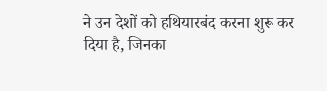ने उन देशों को हथियारबंद करना शुरू कर दिया है, जिनका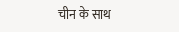चीन के साथ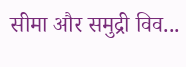सीमा और समुद्री विव...